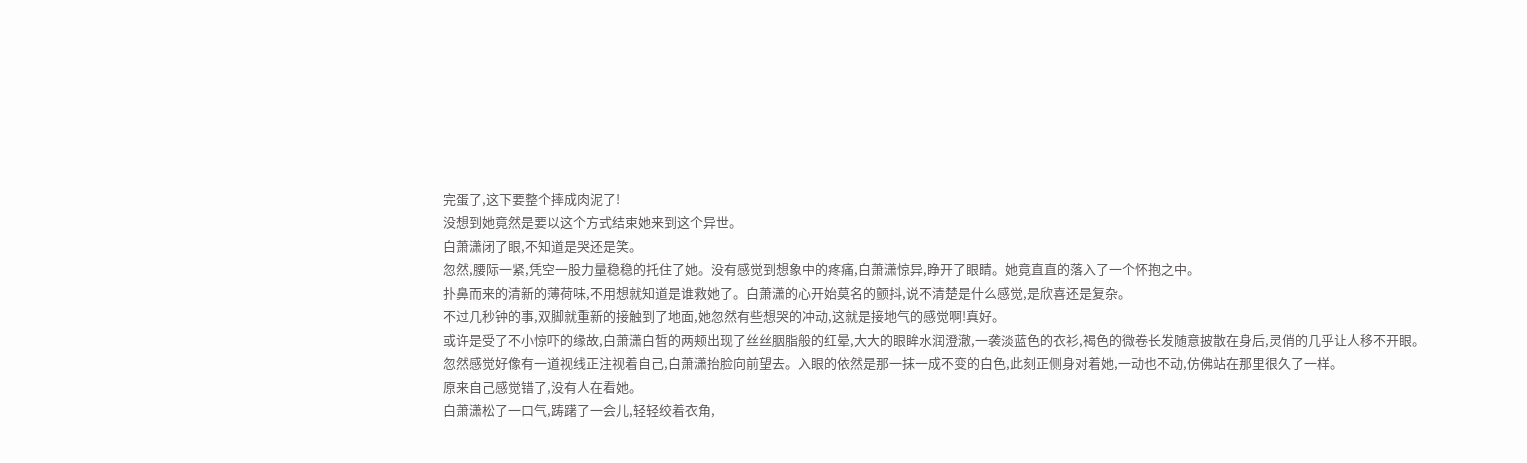完蛋了,这下要整个摔成肉泥了!
没想到她竟然是要以这个方式结束她来到这个异世。
白萧潇闭了眼,不知道是哭还是笑。
忽然,腰际一紧,凭空一股力量稳稳的托住了她。没有感觉到想象中的疼痛,白萧潇惊异,睁开了眼睛。她竟直直的落入了一个怀抱之中。
扑鼻而来的清新的薄荷味,不用想就知道是谁救她了。白萧潇的心开始莫名的颤抖,说不清楚是什么感觉,是欣喜还是复杂。
不过几秒钟的事,双脚就重新的接触到了地面,她忽然有些想哭的冲动,这就是接地气的感觉啊!真好。
或许是受了不小惊吓的缘故,白萧潇白皙的两颊出现了丝丝胭脂般的红晕,大大的眼眸水润澄澈,一袭淡蓝色的衣衫,褐色的微卷长发随意披散在身后,灵俏的几乎让人移不开眼。
忽然感觉好像有一道视线正注视着自己,白萧潇抬脸向前望去。入眼的依然是那一抹一成不变的白色,此刻正侧身对着她,一动也不动,仿佛站在那里很久了一样。
原来自己感觉错了,没有人在看她。
白萧潇松了一口气,踌躇了一会儿,轻轻绞着衣角,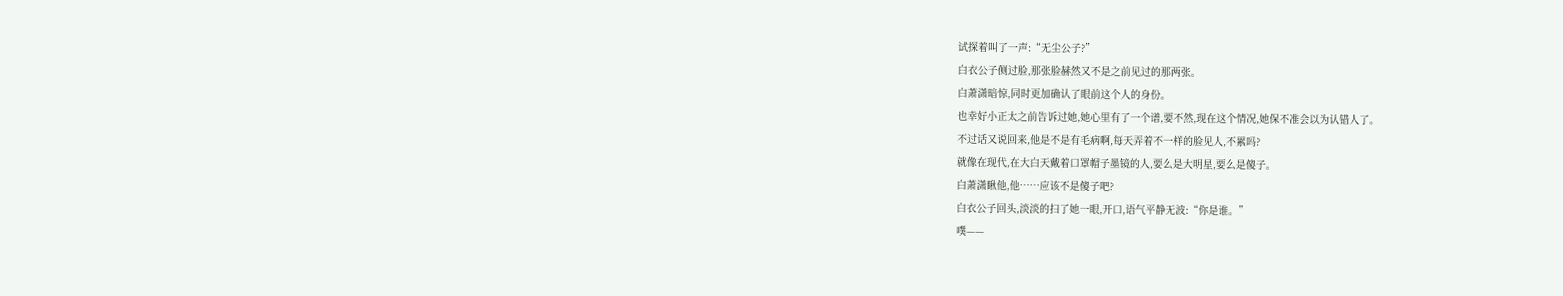试探着叫了一声:“无尘公子?”
白衣公子侧过脸,那张脸赫然又不是之前见过的那两张。
白萧潇暗惊,同时更加确认了眼前这个人的身份。
也幸好小正太之前告诉过她,她心里有了一个谱,要不然,现在这个情况,她保不准会以为认错人了。
不过话又说回来,他是不是有毛病啊,每天弄着不一样的脸见人,不累吗?
就像在现代,在大白天戴着口罩帽子墨镜的人,要么是大明星,要么是傻子。
白萧潇瞅他,他……应该不是傻子吧?
白衣公子回头,淡淡的扫了她一眼,开口,语气平静无波:“你是谁。”
噗——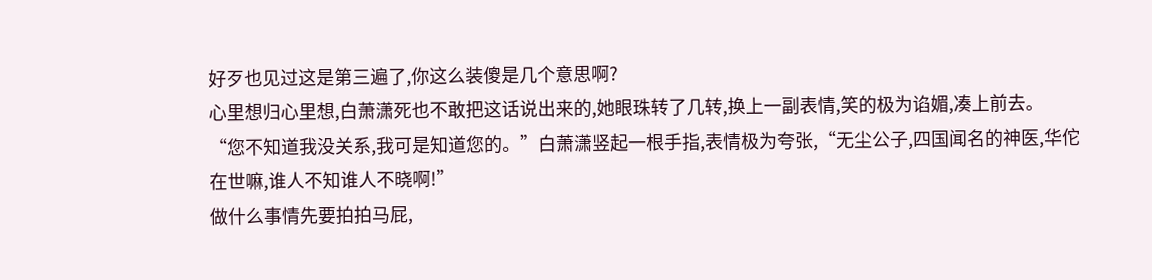好歹也见过这是第三遍了,你这么装傻是几个意思啊?
心里想归心里想,白萧潇死也不敢把这话说出来的,她眼珠转了几转,换上一副表情,笑的极为谄媚,凑上前去。
“您不知道我没关系,我可是知道您的。”白萧潇竖起一根手指,表情极为夸张,“无尘公子,四国闻名的神医,华佗在世嘛,谁人不知谁人不晓啊!”
做什么事情先要拍拍马屁,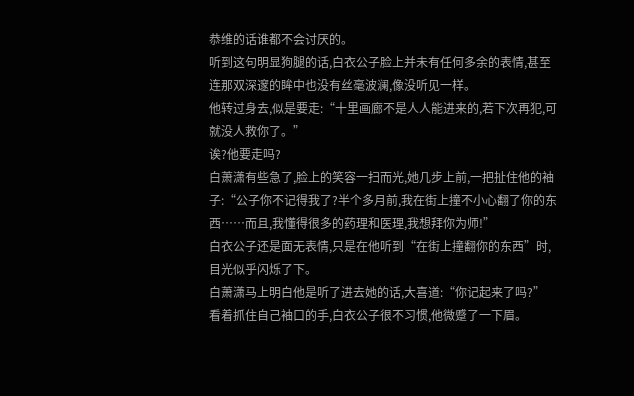恭维的话谁都不会讨厌的。
听到这句明显狗腿的话,白衣公子脸上并未有任何多余的表情,甚至连那双深邃的眸中也没有丝毫波澜,像没听见一样。
他转过身去,似是要走:“十里画廊不是人人能进来的,若下次再犯,可就没人救你了。”
诶?他要走吗?
白萧潇有些急了,脸上的笑容一扫而光,她几步上前,一把扯住他的袖子:“公子你不记得我了?半个多月前,我在街上撞不小心翻了你的东西……而且,我懂得很多的药理和医理,我想拜你为师!”
白衣公子还是面无表情,只是在他听到“在街上撞翻你的东西”时,目光似乎闪烁了下。
白萧潇马上明白他是听了进去她的话,大喜道:“你记起来了吗?”
看着抓住自己袖口的手,白衣公子很不习惯,他微蹙了一下眉。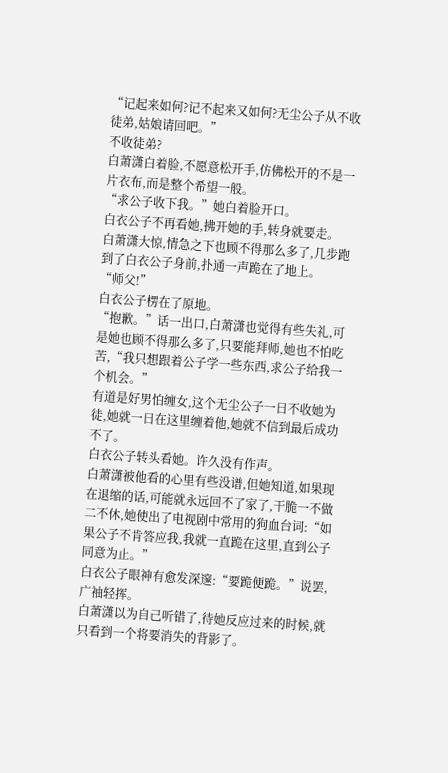“记起来如何?记不起来又如何?无尘公子从不收徒弟,姑娘请回吧。”
不收徒弟?
白萧潇白着脸,不愿意松开手,仿佛松开的不是一片衣布,而是整个希望一般。
“求公子收下我。”她白着脸开口。
白衣公子不再看她,拂开她的手,转身就要走。
白萧潇大惊,情急之下也顾不得那么多了,几步跑到了白衣公子身前,扑通一声跪在了地上。
“师父!”
白衣公子楞在了原地。
“抱歉。”话一出口,白萧潇也觉得有些失礼,可是她也顾不得那么多了,只要能拜师,她也不怕吃苦,“我只想跟着公子学一些东西,求公子给我一个机会。”
有道是好男怕缠女,这个无尘公子一日不收她为徒,她就一日在这里缠着他,她就不信到最后成功不了。
白衣公子转头看她。许久没有作声。
白萧潇被他看的心里有些没谱,但她知道,如果现在退缩的话,可能就永远回不了家了,干脆一不做二不休,她使出了电视剧中常用的狗血台词:“如果公子不肯答应我,我就一直跪在这里,直到公子同意为止。”
白衣公子眼神有愈发深邃:“要跪便跪。”说罢,广袖轻挥。
白萧潇以为自己听错了,待她反应过来的时候,就只看到一个将要消失的背影了。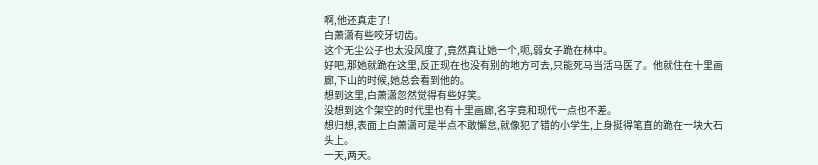啊,他还真走了!
白萧潇有些咬牙切齿。
这个无尘公子也太没风度了,竟然真让她一个,呃,弱女子跪在林中。
好吧,那她就跪在这里,反正现在也没有别的地方可去,只能死马当活马医了。他就住在十里画廊,下山的时候,她总会看到他的。
想到这里,白萧潇忽然觉得有些好笑。
没想到这个架空的时代里也有十里画廊,名字竟和现代一点也不差。
想归想,表面上白萧潇可是半点不敢懈怠,就像犯了错的小学生,上身挺得笔直的跪在一块大石头上。
一天,两天。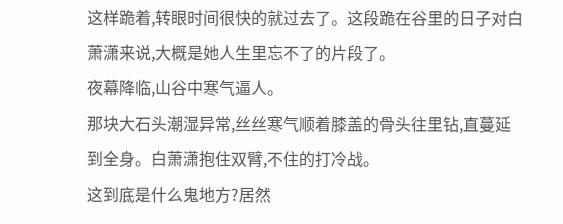这样跪着,转眼时间很快的就过去了。这段跪在谷里的日子对白萧潇来说,大概是她人生里忘不了的片段了。
夜幕降临,山谷中寒气逼人。
那块大石头潮湿异常,丝丝寒气顺着膝盖的骨头往里钻,直蔓延到全身。白萧潇抱住双臂,不住的打冷战。
这到底是什么鬼地方?居然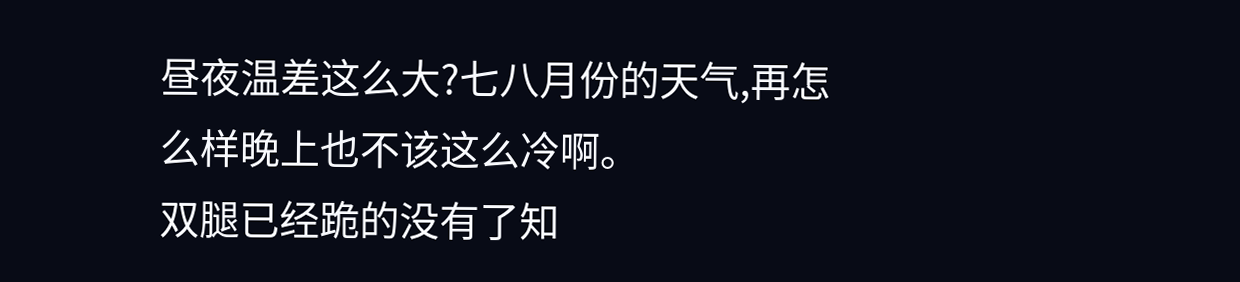昼夜温差这么大?七八月份的天气,再怎么样晚上也不该这么冷啊。
双腿已经跪的没有了知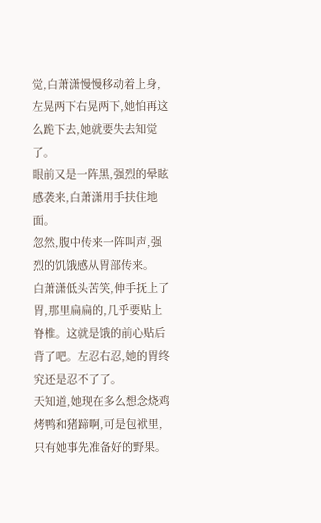觉,白萧潇慢慢移动着上身,左晃两下右晃两下,她怕再这么跪下去,她就要失去知觉了。
眼前又是一阵黑,强烈的晕眩感袭来,白萧潇用手扶住地面。
忽然,腹中传来一阵叫声,强烈的饥饿感从胃部传来。
白萧潇低头苦笑,伸手抚上了胃,那里扁扁的,几乎要贴上脊椎。这就是饿的前心贴后背了吧。左忍右忍,她的胃终究还是忍不了了。
天知道,她现在多么想念烧鸡烤鸭和猪蹄啊,可是包袱里,只有她事先准备好的野果。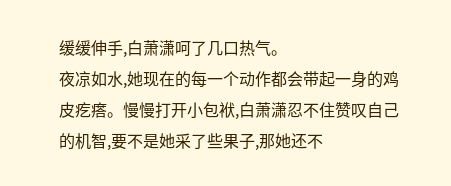缓缓伸手,白萧潇呵了几口热气。
夜凉如水,她现在的每一个动作都会带起一身的鸡皮疙瘩。慢慢打开小包袱,白萧潇忍不住赞叹自己的机智,要不是她采了些果子,那她还不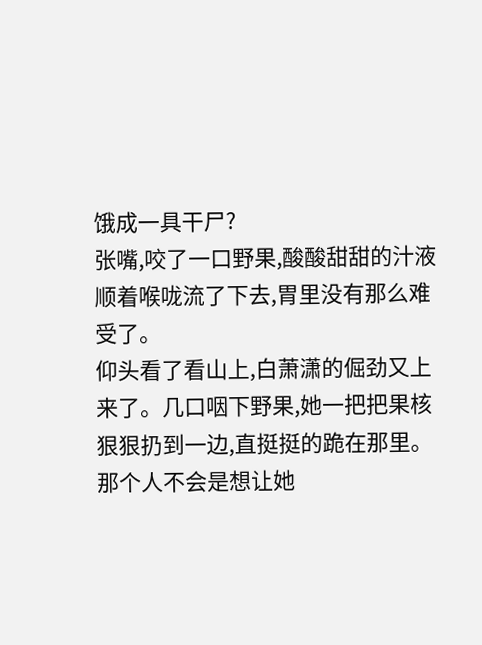饿成一具干尸?
张嘴,咬了一口野果,酸酸甜甜的汁液顺着喉咙流了下去,胃里没有那么难受了。
仰头看了看山上,白萧潇的倔劲又上来了。几口咽下野果,她一把把果核狠狠扔到一边,直挺挺的跪在那里。
那个人不会是想让她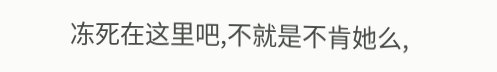冻死在这里吧,不就是不肯她么,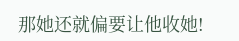那她还就偏要让他收她!